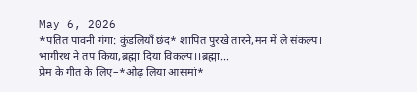May 6, 2026
*पतित पावनी गंगा: कुंडलियाँ छंद* शापित पुरखे तारने,मन में ले संकल्प। भागीरथ ने तप किया,ब्रह्मा दिया विकल्प।।ब्रह्मा...
प्रेम के गीत के लिए–*ओढ़ लिया आसमां*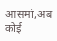आसमां,अब कोई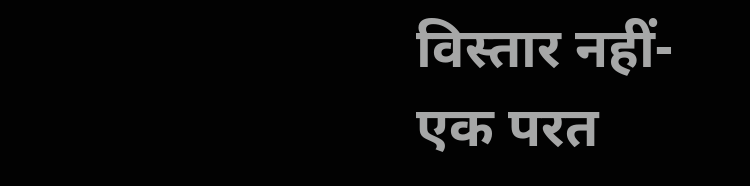विस्तार नहीं-एक परत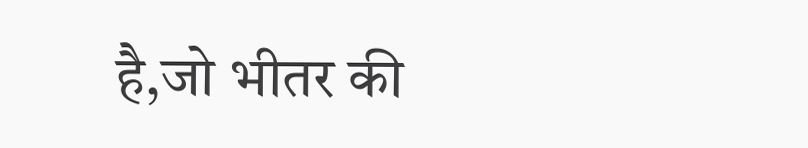है,जो भीतर की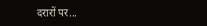दरारों पर...